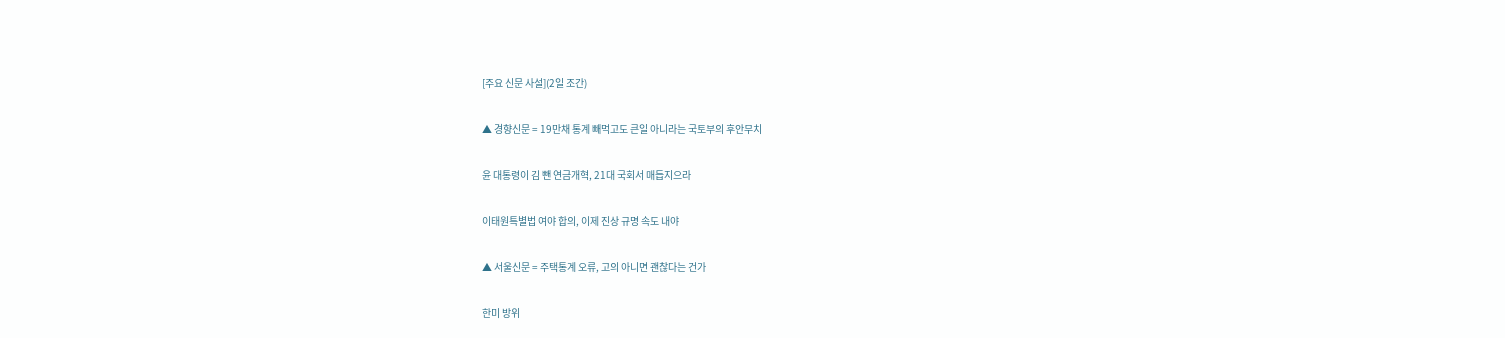[주요 신문 사설](2일 조간)

▲ 경향신문 = 19만채 통계 빼먹고도 큰일 아니라는 국토부의 후안무치

윤 대통령이 김 뺀 연금개혁, 21대 국회서 매듭지으라

이태원특별법 여야 합의, 이제 진상 규명 속도 내야

▲ 서울신문 = 주택통계 오류, 고의 아니면 괜찮다는 건가

한미 방위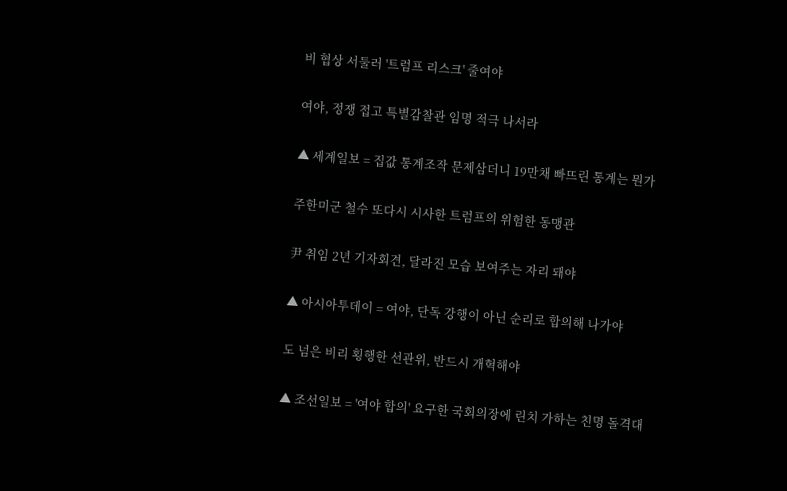비 협상 서둘러 '트럼프 리스크' 줄여야

여야, 정쟁 접고 특별감찰관 임명 적극 나서라

▲ 세계일보 = 집값 통계조작 문제삼더니 19만채 빠뜨린 통계는 뭔가

주한미군 철수 또다시 시사한 트럼프의 위험한 동맹관

尹 취임 2년 기자회견, 달라진 모습 보여주는 자리 돼야

▲ 아시아투데이 = 여야, 단독 강행이 아닌 순리로 합의해 나가야

도 넘은 비리 횡행한 선관위, 반드시 개혁해야

▲ 조선일보 = '여야 합의' 요구한 국회의장에 린치 가하는 친명 돌격대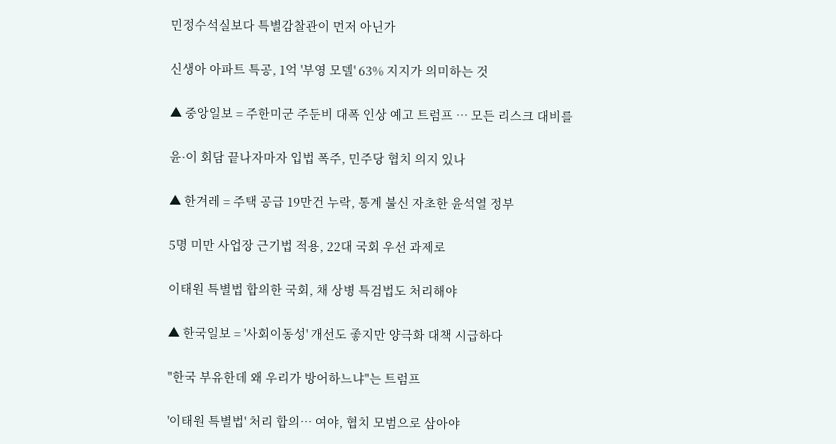민정수석실보다 특별감찰관이 먼저 아닌가

신생아 아파트 특공, 1억 '부영 모델' 63% 지지가 의미하는 것

▲ 중앙일보 = 주한미군 주둔비 대폭 인상 예고 트럼프 … 모든 리스크 대비를

윤·이 회담 끝나자마자 입법 폭주, 민주당 협치 의지 있나

▲ 한겨레 = 주택 공급 19만건 누락, 통계 불신 자초한 윤석열 정부

5명 미만 사업장 근기법 적용, 22대 국회 우선 과제로

이태원 특별법 합의한 국회, 채 상병 특검법도 처리해야

▲ 한국일보 = '사회이동성' 개선도 좋지만 양극화 대책 시급하다

"한국 부유한데 왜 우리가 방어하느냐"는 트럼프

'이태원 특별법' 처리 합의… 여야, 협치 모범으로 삼아야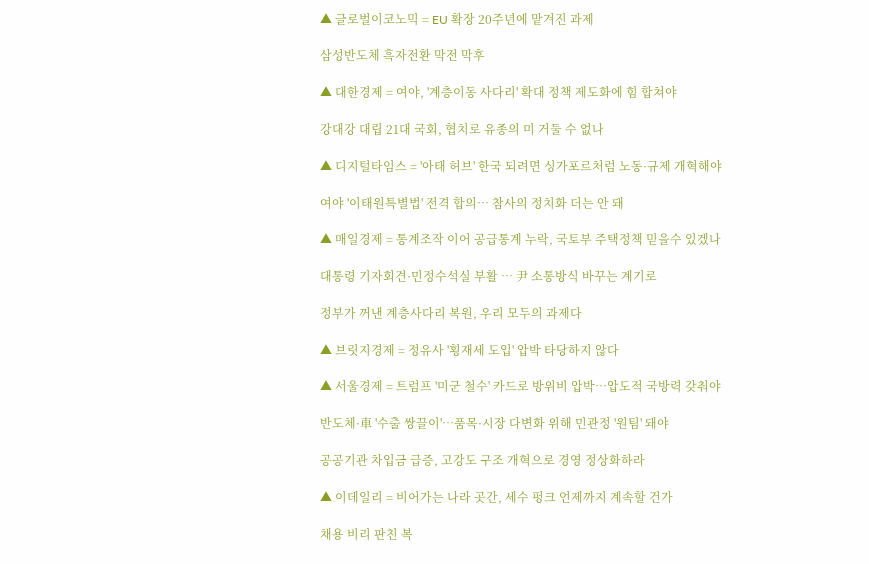▲ 글로벌이코노믹 = EU 확장 20주년에 맡겨진 과제

삼성반도체 흑자전환 막전 막후

▲ 대한경제 = 여야, '계층이동 사다리' 확대 정책 제도화에 힘 합쳐야

강대강 대립 21대 국회, 협치로 유종의 미 거둘 수 없나

▲ 디지털타임스 = '아태 허브' 한국 되려면 싱가포르처럼 노동·규제 개혁해야

여야 '이태원특별법' 전격 합의… 참사의 정치화 더는 안 돼

▲ 매일경제 = 통계조작 이어 공급통계 누락, 국토부 주택정책 믿을수 있겠나

대통령 기자회견·민정수석실 부활 … 尹 소통방식 바꾸는 계기로

정부가 꺼낸 계층사다리 복원, 우리 모두의 과제다

▲ 브릿지경제 = 정유사 '횡재세 도입' 압박 타당하지 않다

▲ 서울경제 = 트럼프 '미군 철수' 카드로 방위비 압박…압도적 국방력 갖춰야

반도체·車 '수출 쌍끌이'…품목·시장 다변화 위해 민관정 '원팀' 돼야

공공기관 차입금 급증, 고강도 구조 개혁으로 경영 정상화하라

▲ 이데일리 = 비어가는 나라 곳간, 세수 펑크 언제까지 계속할 건가

채용 비리 판친 복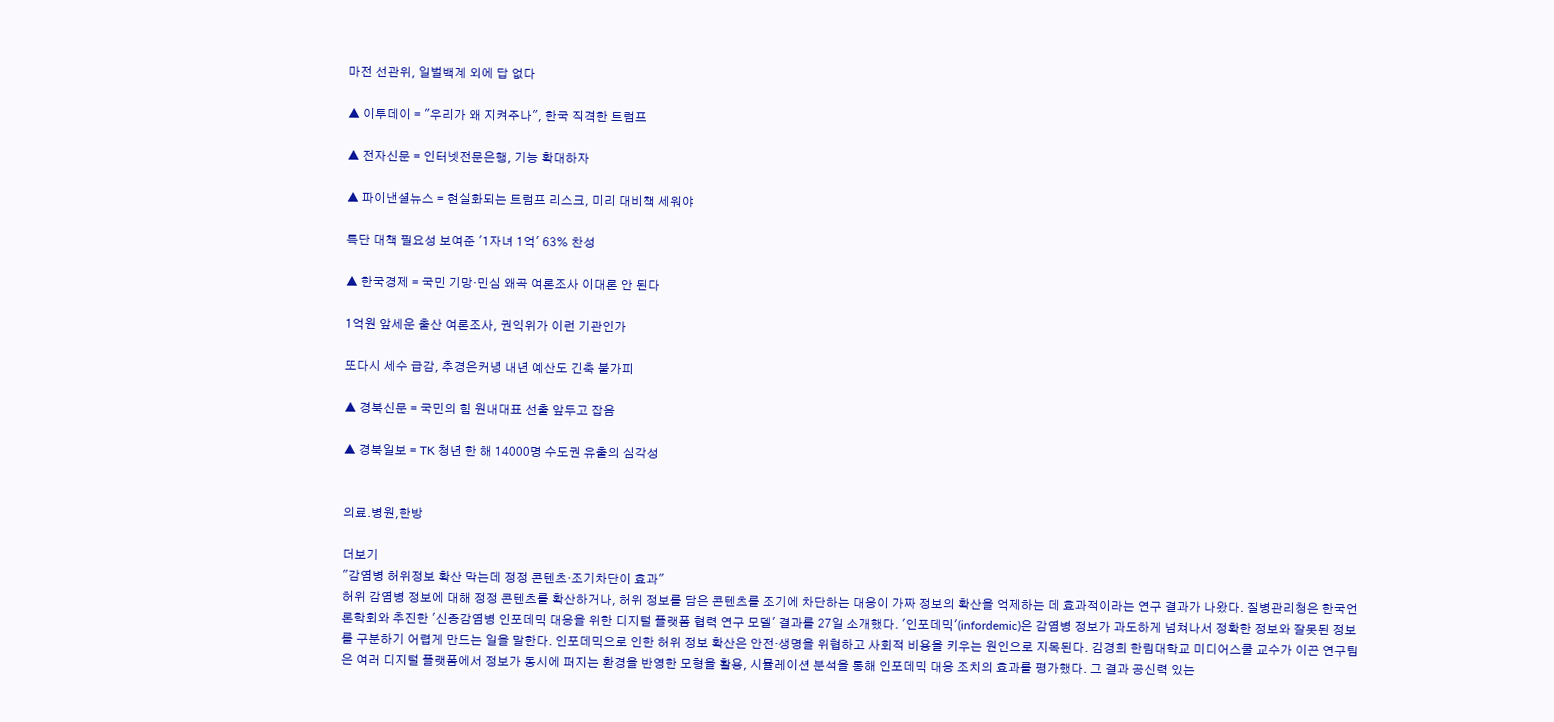마전 선관위, 일벌백계 외에 답 없다

▲ 이투데이 = "우리가 왜 지켜주나", 한국 직격한 트럼프

▲ 전자신문 = 인터넷전문은행, 기능 확대하자

▲ 파이낸셜뉴스 = 현실화되는 트럼프 리스크, 미리 대비책 세워야

특단 대책 필요성 보여준 '1자녀 1억' 63% 찬성

▲ 한국경제 = 국민 기망·민심 왜곡 여론조사 이대론 안 된다

1억원 앞세운 출산 여론조사, 권익위가 이런 기관인가

또다시 세수 급감, 추경은커녕 내년 예산도 긴축 불가피

▲ 경북신문 = 국민의 힘 원내대표 선출 앞두고 잡음

▲ 경북일보 = TK 청년 한 해 14000명 수도권 유출의 심각성


의료.병원,한방

더보기
"감염병 허위정보 확산 막는데 정정 콘텐츠·조기차단이 효과"
허위 감염병 정보에 대해 정정 콘텐츠를 확산하거나, 허위 정보를 담은 콘텐츠를 조기에 차단하는 대응이 가짜 정보의 확산을 억제하는 데 효과적이라는 연구 결과가 나왔다. 질병관리청은 한국언론학회와 추진한 '신종감염병 인포데믹 대응을 위한 디지털 플랫폼 협력 연구 모델' 결과를 27일 소개했다. '인포데믹'(infordemic)은 감염병 정보가 과도하게 넘쳐나서 정확한 정보와 잘못된 정보를 구분하기 어렵게 만드는 일을 말한다. 인포데믹으로 인한 허위 정보 확산은 안전·생명을 위협하고 사회적 비용을 키우는 원인으로 지목된다. 김경희 한림대학교 미디어스쿨 교수가 이끈 연구팀은 여러 디지털 플랫폼에서 정보가 동시에 퍼지는 환경을 반영한 모형을 활용, 시뮬레이션 분석을 통해 인포데믹 대응 조치의 효과를 평가했다. 그 결과 공신력 있는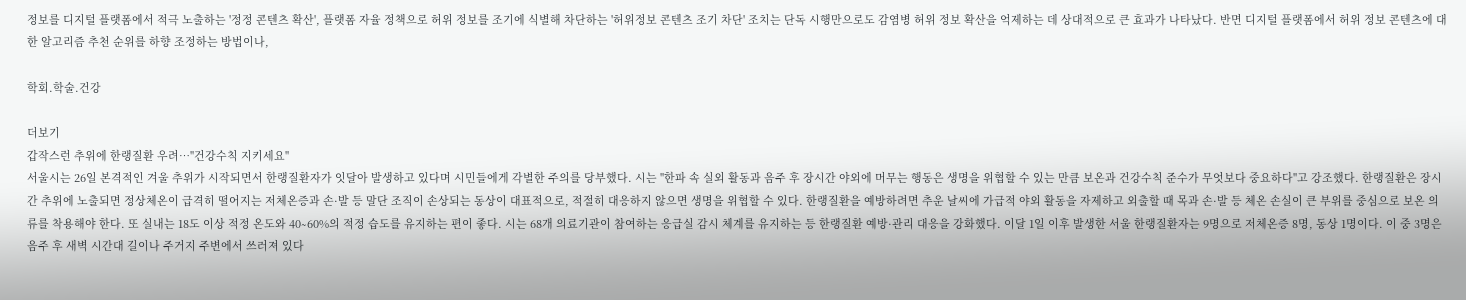정보를 디지털 플랫폼에서 적극 노출하는 '정정 콘텐츠 확산', 플랫폼 자율 정책으로 허위 정보를 조기에 식별해 차단하는 '허위정보 콘텐츠 조기 차단' 조치는 단독 시행만으로도 감염병 허위 정보 확산을 억제하는 데 상대적으로 큰 효과가 나타났다. 반면 디지털 플랫폼에서 허위 정보 콘텐츠에 대한 알고리즘 추천 순위를 하향 조정하는 방법이나,

학회.학술.건강

더보기
갑작스런 추위에 한랭질환 우려…"건강수칙 지키세요"
서울시는 26일 본격적인 겨울 추위가 시작되면서 한랭질환자가 잇달아 발생하고 있다며 시민들에게 각별한 주의를 당부했다. 시는 "한파 속 실외 활동과 음주 후 장시간 야외에 머무는 행동은 생명을 위협할 수 있는 만큼 보온과 건강수칙 준수가 무엇보다 중요하다"고 강조했다. 한랭질환은 장시간 추위에 노출되면 정상체온이 급격히 떨어지는 저체온증과 손·발 등 말단 조직이 손상되는 동상이 대표적으로, 적절히 대응하지 않으면 생명을 위협할 수 있다. 한랭질환을 예방하려면 추운 날씨에 가급적 야외 활동을 자제하고 외출할 때 목과 손·발 등 체온 손실이 큰 부위를 중심으로 보온 의류를 착용해야 한다. 또 실내는 18도 이상 적정 온도와 40∼60%의 적정 습도를 유지하는 편이 좋다. 시는 68개 의료기관이 참여하는 응급실 감시 체계를 유지하는 등 한랭질환 예방·관리 대응을 강화했다. 이달 1일 이후 발생한 서울 한랭질환자는 9명으로 저체온증 8명, 동상 1명이다. 이 중 3명은 음주 후 새벽 시간대 길이나 주거지 주변에서 쓰러져 있다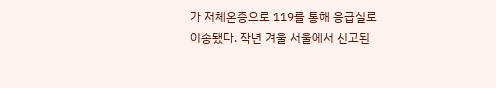가 저체온증으로 119를 통해 응급실로 이송됐다. 작년 겨울 서울에서 신고된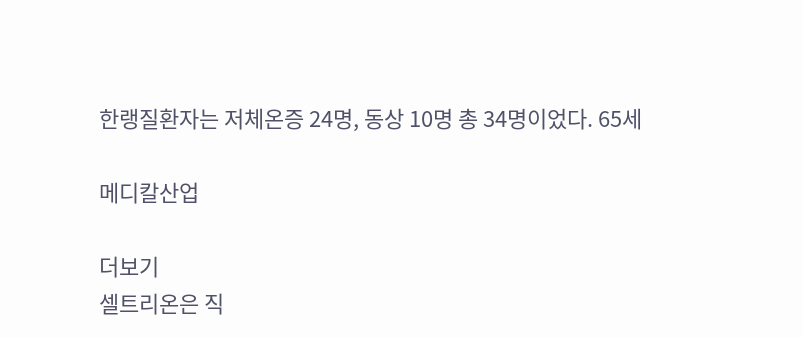한랭질환자는 저체온증 24명, 동상 10명 총 34명이었다. 65세

메디칼산업

더보기
셀트리온은 직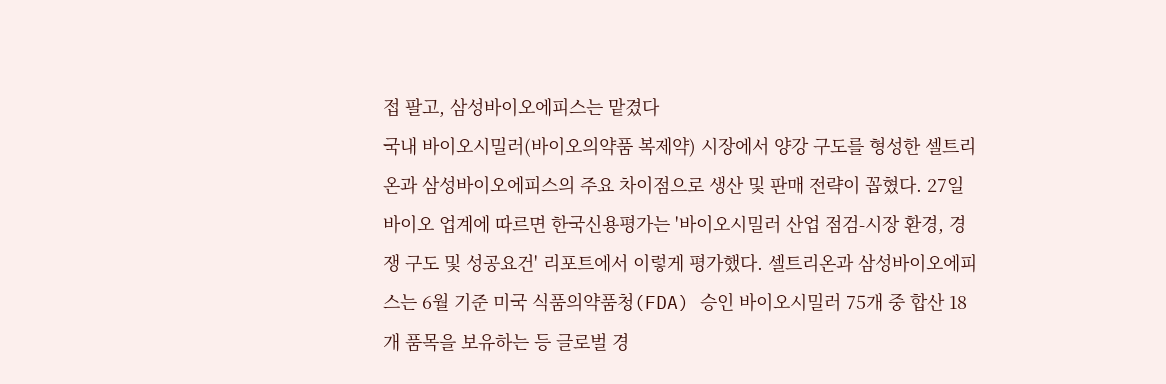접 팔고, 삼성바이오에피스는 맡겼다
국내 바이오시밀러(바이오의약품 복제약) 시장에서 양강 구도를 형성한 셀트리온과 삼성바이오에피스의 주요 차이점으로 생산 및 판매 전략이 꼽혔다. 27일 바이오 업계에 따르면 한국신용평가는 '바이오시밀러 산업 점검-시장 환경, 경쟁 구도 및 성공요건' 리포트에서 이렇게 평가했다. 셀트리온과 삼성바이오에피스는 6월 기준 미국 식품의약품청(FDA) 승인 바이오시밀러 75개 중 합산 18개 품목을 보유하는 등 글로벌 경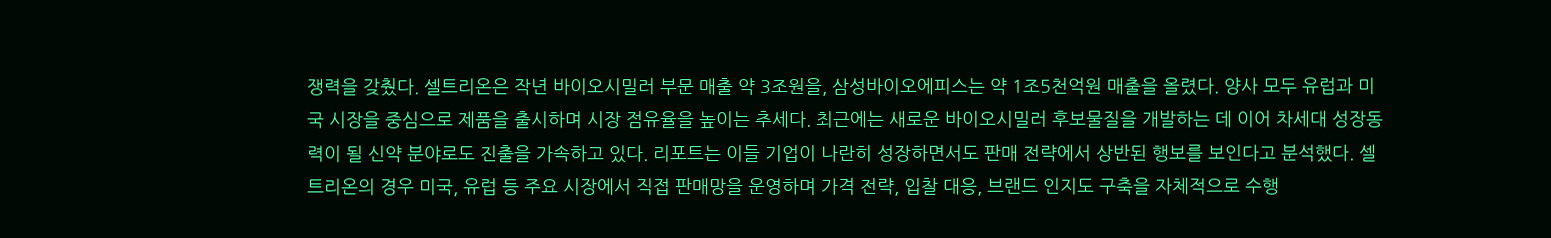쟁력을 갖췄다. 셀트리온은 작년 바이오시밀러 부문 매출 약 3조원을, 삼성바이오에피스는 약 1조5천억원 매출을 올렸다. 양사 모두 유럽과 미국 시장을 중심으로 제품을 출시하며 시장 점유율을 높이는 추세다. 최근에는 새로운 바이오시밀러 후보물질을 개발하는 데 이어 차세대 성장동력이 될 신약 분야로도 진출을 가속하고 있다. 리포트는 이들 기업이 나란히 성장하면서도 판매 전략에서 상반된 행보를 보인다고 분석했다. 셀트리온의 경우 미국, 유럽 등 주요 시장에서 직접 판매망을 운영하며 가격 전략, 입찰 대응, 브랜드 인지도 구축을 자체적으로 수행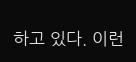하고 있다. 이런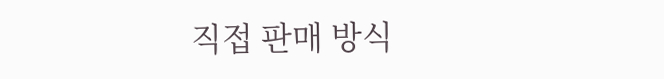직접 판매 방식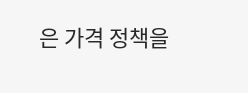은 가격 정책을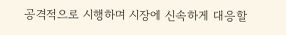공격적으로 시행하며 시장에 신속하게 대응할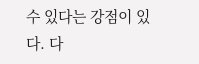수 있다는 강점이 있다. 다